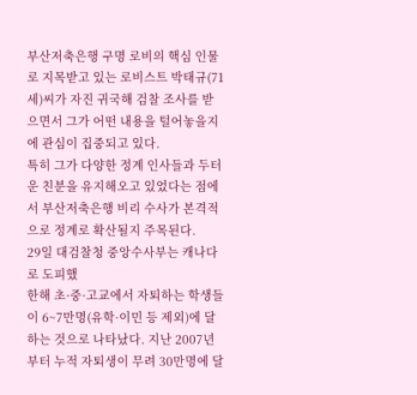부산저축은행 구명 로비의 핵심 인물로 지목받고 있는 로비스트 박태규(71세)씨가 자진 귀국해 검찰 조사를 받으면서 그가 어떤 내용을 털어놓을지에 관심이 집중되고 있다.
특히 그가 다양한 정계 인사들과 두터운 친분을 유지해오고 있었다는 점에서 부산저축은행 비리 수사가 본격적으로 정계로 확산될지 주목된다.
29일 대검찰청 중앙수사부는 캐나다로 도피했
한해 초·중·고교에서 자퇴하는 학생들이 6~7만명(유학·이민 등 제외)에 달하는 것으로 나타났다. 지난 2007년 부터 누적 자퇴생이 무려 30만명에 달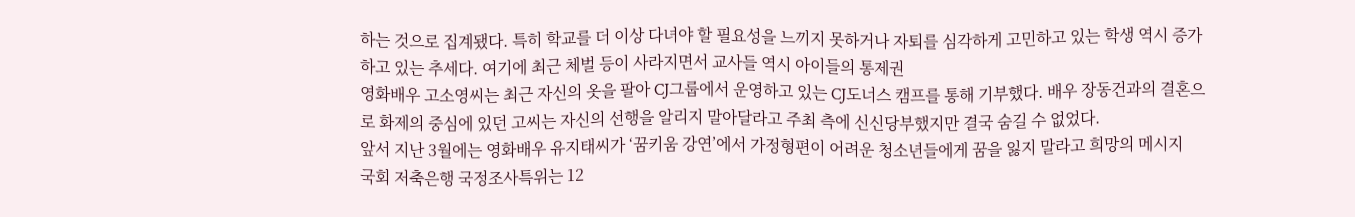하는 것으로 집계됐다. 특히 학교를 더 이상 다녀야 할 필요성을 느끼지 못하거나 자퇴를 심각하게 고민하고 있는 학생 역시 증가하고 있는 추세다. 여기에 최근 체벌 등이 사라지면서 교사들 역시 아이들의 통제권
영화배우 고소영씨는 최근 자신의 옷을 팔아 CJ그룹에서 운영하고 있는 CJ도너스 캠프를 통해 기부했다. 배우 장동건과의 결혼으로 화제의 중심에 있던 고씨는 자신의 선행을 알리지 말아달라고 주최 측에 신신당부했지만 결국 숨길 수 없었다.
앞서 지난 3월에는 영화배우 유지태씨가 ‘꿈키움 강연’에서 가정형편이 어려운 청소년들에게 꿈을 잃지 말라고 희망의 메시지
국회 저축은행 국정조사특위는 12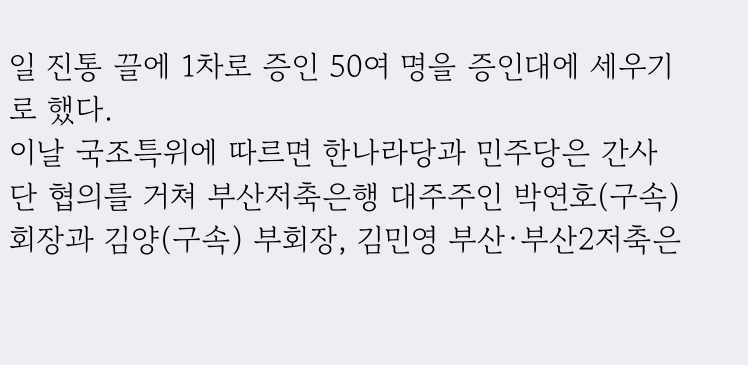일 진통 끌에 1차로 증인 50여 명을 증인대에 세우기로 했다.
이날 국조특위에 따르면 한나라당과 민주당은 간사단 협의를 거쳐 부산저축은행 대주주인 박연호(구속) 회장과 김양(구속) 부회장, 김민영 부산·부산2저축은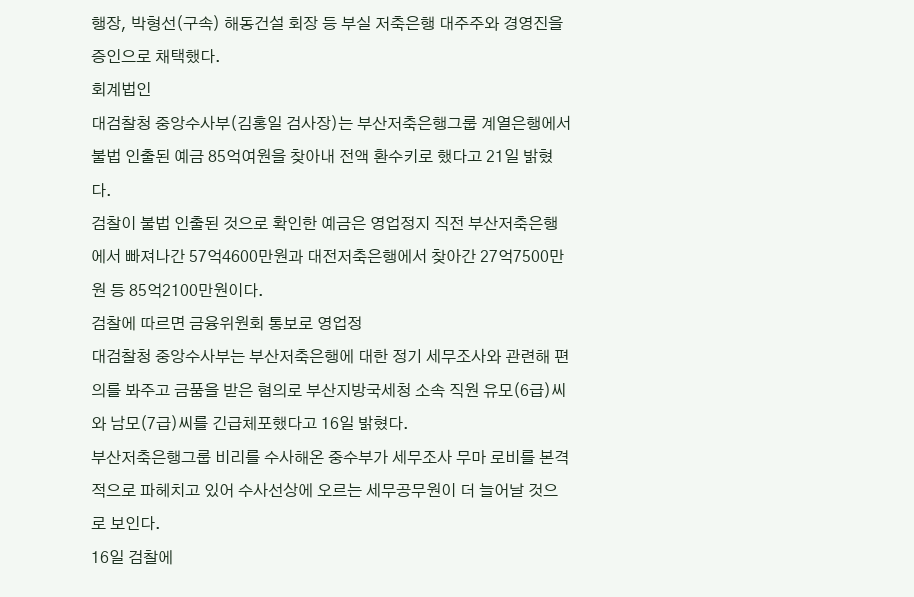행장, 박형선(구속) 해동건설 회장 등 부실 저축은행 대주주와 경영진을 증인으로 채택했다.
회계법인
대검찰청 중앙수사부(김홍일 검사장)는 부산저축은행그룹 계열은행에서 불법 인출된 예금 85억여원을 찾아내 전액 환수키로 했다고 21일 밝혔다.
검찰이 불법 인출된 것으로 확인한 예금은 영업정지 직전 부산저축은행에서 빠져나간 57억4600만원과 대전저축은행에서 찾아간 27억7500만원 등 85억2100만원이다.
검찰에 따르면 금융위원회 통보로 영업정
대검찰청 중앙수사부는 부산저축은행에 대한 정기 세무조사와 관련해 편의를 봐주고 금품을 받은 혐의로 부산지방국세청 소속 직원 유모(6급)씨와 남모(7급)씨를 긴급체포했다고 16일 밝혔다.
부산저축은행그룹 비리를 수사해온 중수부가 세무조사 무마 로비를 본격적으로 파헤치고 있어 수사선상에 오르는 세무공무원이 더 늘어날 것으로 보인다.
16일 검찰에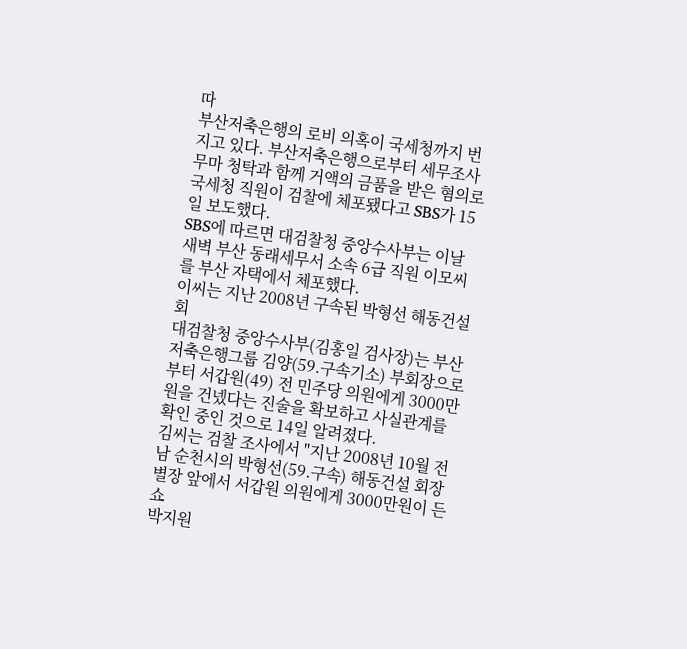따
부산저축은행의 로비 의혹이 국세청까지 번지고 있다. 부산저축은행으로부터 세무조사 무마 청탁과 함께 거액의 금품을 받은 혐의로 국세청 직원이 검찰에 체포됐다고 SBS가 15일 보도했다.
SBS에 따르면 대검찰청 중앙수사부는 이날 새벽 부산 동래세무서 소속 6급 직원 이모씨를 부산 자택에서 체포했다.
이씨는 지난 2008년 구속된 박형선 해동건설 회
대검찰청 중앙수사부(김홍일 검사장)는 부산저축은행그룹 김양(59.구속기소) 부회장으로부터 서갑원(49) 전 민주당 의원에게 3000만원을 건넸다는 진술을 확보하고 사실관계를 확인 중인 것으로 14일 알려졌다.
김씨는 검찰 조사에서 "지난 2008년 10월 전남 순천시의 박형선(59.구속) 해동건설 회장 별장 앞에서 서갑원 의원에게 3000만원이 든 쇼
박지원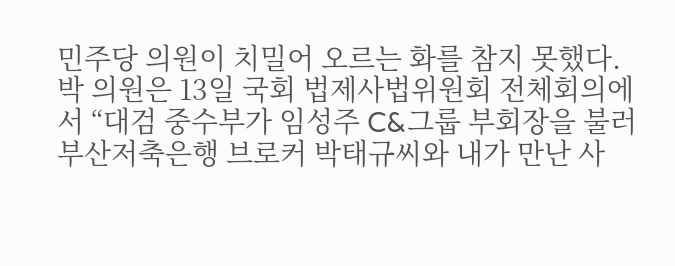민주당 의원이 치밀어 오르는 화를 참지 못했다.
박 의원은 13일 국회 법제사법위원회 전체회의에서 “대검 중수부가 임성주 C&그룹 부회장을 불러 부산저축은행 브로커 박태규씨와 내가 만난 사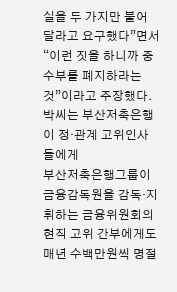실을 두 가지만 불어 달라고 요구했다”면서 “이런 짓을 하니까 중수부를 폐지하라는 것”이라고 주장했다.
박씨는 부산저축은행이 정·관계 고위인사들에게
부산저축은행그룹이 금융감독원을 감독·지휘하는 금융위원회의 현직 고위 간부에게도 매년 수백만원씩 명절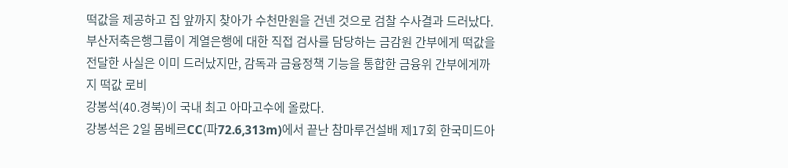떡값을 제공하고 집 앞까지 찾아가 수천만원을 건넨 것으로 검찰 수사결과 드러났다.
부산저축은행그룹이 계열은행에 대한 직접 검사를 담당하는 금감원 간부에게 떡값을 전달한 사실은 이미 드러났지만, 감독과 금융정책 기능을 통합한 금융위 간부에게까지 떡값 로비
강봉석(40.경북)이 국내 최고 아마고수에 올랐다.
강봉석은 2일 몸베르CC(파72.6,313m)에서 끝난 참마루건설배 제17회 한국미드아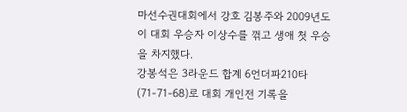마선수권대회에서 강호 김봉주와 2009년도 이 대회 우승자 이상수를 꺾고 생애 첫 우승을 차지했다.
강봉석은 3라운드 합계 6언더파210타(71-71-68)로 대회 개인전 기록을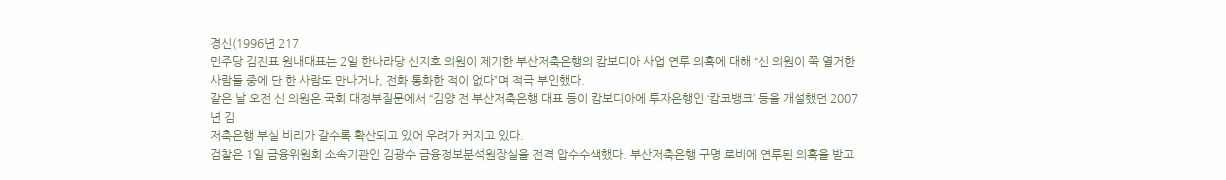경신(1996년 217
민주당 김진표 원내대표는 2일 한나라당 신지호 의원이 제기한 부산저축은행의 캄보디아 사업 연루 의혹에 대해 “신 의원이 쭉 열거한 사람들 중에 단 한 사람도 만나거나, 전화 통화한 적이 없다”며 적극 부인했다.
같은 날 오전 신 의원은 국회 대정부질문에서 “김양 전 부산저축은행 대표 등이 캄보디아에 투자은행인 ‘캄코뱅크’ 등을 개설했던 2007년 김
저축은행 부실 비리가 갈수록 확산되고 있어 우려가 커지고 있다.
검찰은 1일 금융위원회 소속기관인 김광수 금융정보분석원장실을 전격 압수수색했다. 부산저축은행 구명 로비에 연루된 의혹을 받고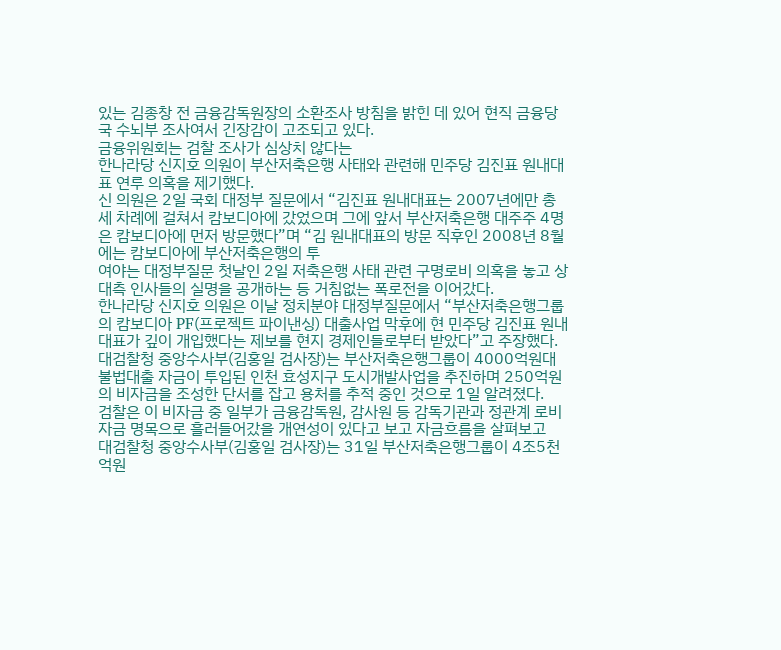있는 김종창 전 금융감독원장의 소환조사 방침을 밝힌 데 있어 현직 금융당국 수뇌부 조사여서 긴장감이 고조되고 있다.
금융위원회는 검찰 조사가 심상치 않다는
한나라당 신지호 의원이 부산저축은행 사태와 관련해 민주당 김진표 원내대표 연루 의혹을 제기했다.
신 의원은 2일 국회 대정부 질문에서 “김진표 원내대표는 2007년에만 총 세 차례에 걸쳐서 캄보디아에 갔었으며 그에 앞서 부산저축은행 대주주 4명은 캄보디아에 먼저 방문했다”며 “김 원내대표의 방문 직후인 2008년 8월에는 캄보디아에 부산저축은행의 투
여야는 대정부질문 첫날인 2일 저축은행 사태 관련 구명로비 의혹을 놓고 상대측 인사들의 실명을 공개하는 등 거침없는 폭로전을 이어갔다.
한나라당 신지호 의원은 이날 정치분야 대정부질문에서 “부산저축은행그룹의 캄보디아 PF(프로젝트 파이낸싱) 대출사업 막후에 현 민주당 김진표 원내대표가 깊이 개입했다는 제보를 현지 경제인들로부터 받았다”고 주장했다.
대검찰청 중앙수사부(김홍일 검사장)는 부산저축은행그룹이 4000억원대 불법대출 자금이 투입된 인천 효성지구 도시개발사업을 추진하며 250억원의 비자금을 조성한 단서를 잡고 용처를 추적 중인 것으로 1일 알려졌다.
검찰은 이 비자금 중 일부가 금융감독원, 감사원 등 감독기관과 정관계 로비자금 명목으로 흘러들어갔을 개연성이 있다고 보고 자금흐름을 살펴보고
대검찰청 중앙수사부(김홍일 검사장)는 31일 부산저축은행그룹이 4조5천억원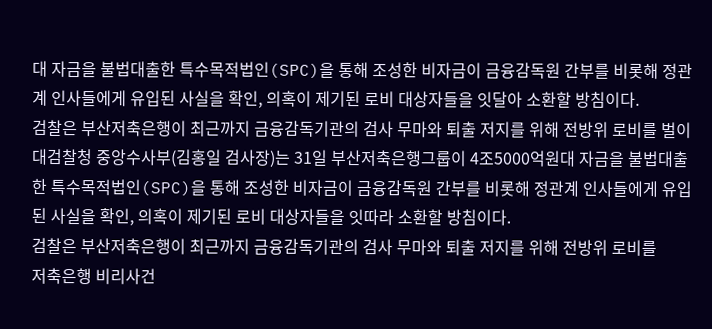대 자금을 불법대출한 특수목적법인(SPC)을 통해 조성한 비자금이 금융감독원 간부를 비롯해 정관계 인사들에게 유입된 사실을 확인, 의혹이 제기된 로비 대상자들을 잇달아 소환할 방침이다.
검찰은 부산저축은행이 최근까지 금융감독기관의 검사 무마와 퇴출 저지를 위해 전방위 로비를 벌이
대검찰청 중앙수사부(김홍일 검사장)는 31일 부산저축은행그룹이 4조5000억원대 자금을 불법대출한 특수목적법인(SPC)을 통해 조성한 비자금이 금융감독원 간부를 비롯해 정관계 인사들에게 유입된 사실을 확인, 의혹이 제기된 로비 대상자들을 잇따라 소환할 방침이다.
검찰은 부산저축은행이 최근까지 금융감독기관의 검사 무마와 퇴출 저지를 위해 전방위 로비를
저축은행 비리사건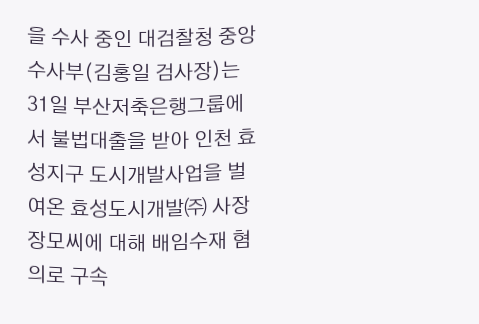을 수사 중인 대검찰청 중앙수사부(김홍일 검사장)는 31일 부산저축은행그룹에서 불법대출을 받아 인천 효성지구 도시개발사업을 벌여온 효성도시개발㈜ 사장 장모씨에 대해 배임수재 혐의로 구속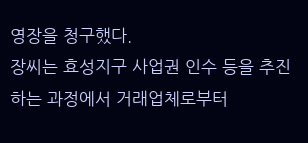영장을 청구했다.
장씨는 효성지구 사업권 인수 등을 추진하는 과정에서 거래업체로부터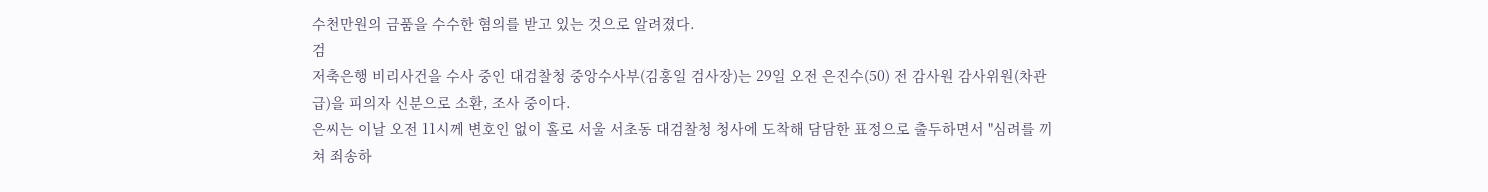수천만원의 금품을 수수한 혐의를 받고 있는 것으로 알려졌다.
검
저축은행 비리사건을 수사 중인 대검찰청 중앙수사부(김홍일 검사장)는 29일 오전 은진수(50) 전 감사원 감사위원(차관급)을 피의자 신분으로 소환, 조사 중이다.
은씨는 이날 오전 11시께 변호인 없이 홀로 서울 서초동 대검찰청 청사에 도착해 담담한 표정으로 출두하면서 "심려를 끼쳐 죄송하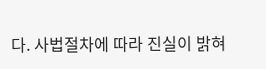다. 사법절차에 따라 진실이 밝혀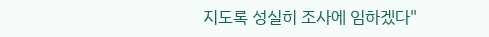지도록 성실히 조사에 임하겠다"